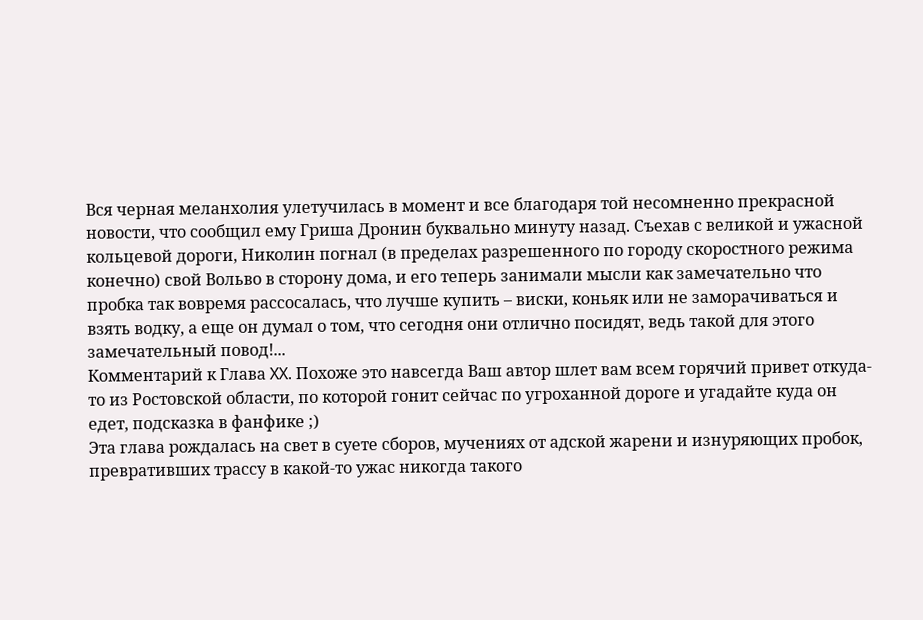Вся черная меланхолия улетучилась в момент и все благодаря той несомненно прекрасной новости, что сообщил ему Гриша Дронин буквально минуту назад. Съехав с великой и ужасной кольцевой дороги, Николин погнал (в пределах разрешенного по городу скоростного режима конечно) свой Вольво в сторону дома, и его теперь занимали мысли как замечательно что пробка так вовремя рассосалась, что лучше купить – виски, коньяк или не заморачиваться и взять водку, а еще он думал о том, что сегодня они отлично посидят, ведь такой для этого замечательный повод!...
Комментарий к Глава XX. Похоже это навсегда Ваш автор шлет вам всем горячий привет откуда-то из Ростовской области, по которой гонит сейчас по угроханной дороге и угадайте куда он едет, подсказка в фанфике ;)
Эта глава рождалась на свет в суете сборов, мучениях от адской жарени и изнуряющих пробок, превративших трассу в какой-то ужас никогда такого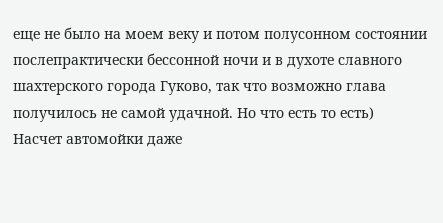еще не было на моем веку и потом полусонном состоянии послепрактически бессонной ночи и в духоте славного шахтерского города Гуково, так что возможно глава получилось не самой удачной. Но что есть то есть)
Насчет автомойки даже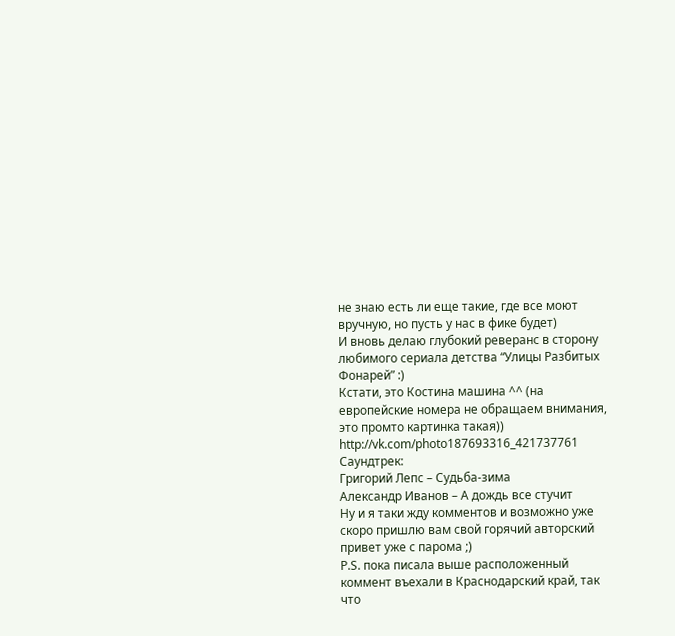не знаю есть ли еще такие, где все моют вручную, но пусть у нас в фике будет)
И вновь делаю глубокий реверанс в сторону любимого сериала детства “Улицы Разбитых Фонарей” :)
Кстати, это Костина машина ^^ (на европейские номера не обращаем внимания, это промто картинка такая))
http://vk.com/photo187693316_421737761
Саундтрек:
Григорий Лепс – Судьба-зима
Александр Иванов – А дождь все стучит
Ну и я таки жду комментов и возможно уже скоро пришлю вам свой горячий авторский привет уже с парома ;)
P.S. пока писала выше расположенный коммент въехали в Краснодарский край, так что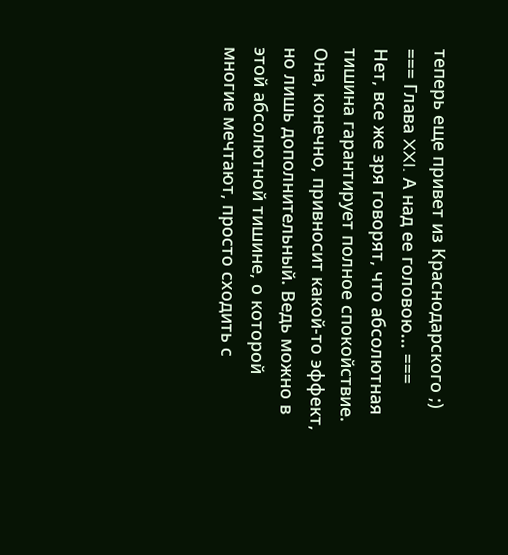теперь еще привет из Краснодарского ;)
=== Глава XXI. А над ее головою... ===
Нет, все же зря говорят, что абсолютная тишина гарантирует полное спокойствие. Она, конечно, привносит какой-то эффект, но лишь дополнительный. Ведь можно в этой абсолютной тишине, о которой многие мечтают, просто сходить с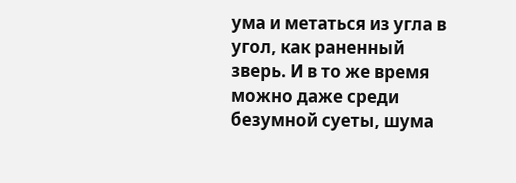ума и метаться из угла в угол, как раненный зверь. И в то же время можно даже среди безумной суеты, шума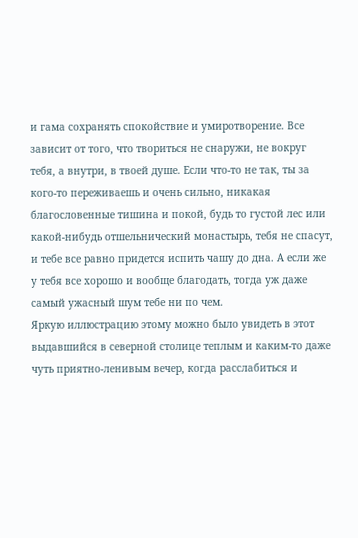и гама сохранять спокойствие и умиротворение. Все зависит от того, что твориться не снаружи, не вокруг тебя, а внутри, в твоей душе. Если что-то не так, ты за кого-то переживаешь и очень сильно, никакая благословенные тишина и покой, будь то густой лес или какой-нибудь отшельнический монастырь, тебя не спасут, и тебе все равно придется испить чашу до дна. А если же у тебя все хорошо и вообще благодать, тогда уж даже самый ужасный шум тебе ни по чем.
Яркую иллюстрацию этому можно было увидеть в этот выдавшийся в северной столице теплым и каким-то даже чуть приятно-ленивым вечер, когда расслабиться и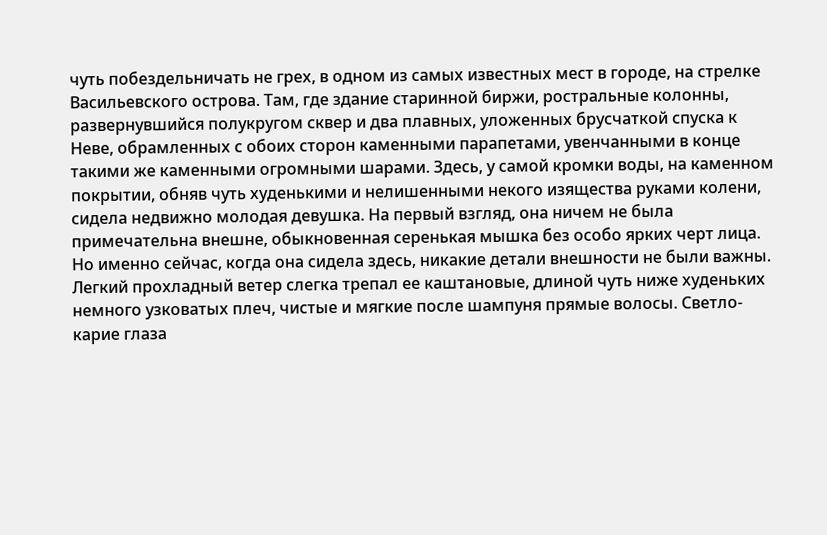чуть побездельничать не грех, в одном из самых известных мест в городе, на стрелке Васильевского острова. Там, где здание старинной биржи, ростральные колонны, развернувшийся полукругом сквер и два плавных, уложенных брусчаткой спуска к Неве, обрамленных с обоих сторон каменными парапетами, увенчанными в конце такими же каменными огромными шарами. Здесь, у самой кромки воды, на каменном покрытии, обняв чуть худенькими и нелишенными некого изящества руками колени, сидела недвижно молодая девушка. На первый взгляд, она ничем не была примечательна внешне, обыкновенная серенькая мышка без особо ярких черт лица. Но именно сейчас, когда она сидела здесь, никакие детали внешности не были важны.
Легкий прохладный ветер слегка трепал ее каштановые, длиной чуть ниже худеньких немного узковатых плеч, чистые и мягкие после шампуня прямые волосы. Светло-карие глаза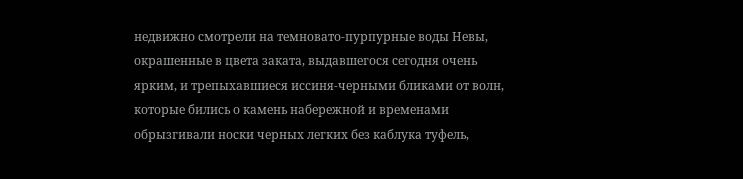недвижно смотрели на темновато-пурпурные воды Невы, окрашенные в цвета заката, выдавшегося сегодня очень ярким, и трепыхавшиеся иссиня-черными бликами от волн, которые бились о камень набережной и временами обрызгивали носки черных легких без каблука туфель,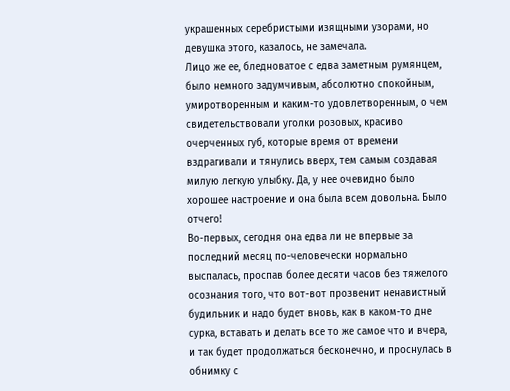украшенных серебристыми изящными узорами, но девушка этого, казалось, не замечала.
Лицо же ее, бледноватое с едва заметным румянцем, было немного задумчивым, абсолютно спокойным, умиротворенным и каким-то удовлетворенным, о чем свидетельствовали уголки розовых, красиво очерченных губ, которые время от времени вздрагивали и тянулись вверх, тем самым создавая милую легкую улыбку. Да, у нее очевидно было хорошее настроение и она была всем довольна. Было отчего!
Во-первых, сегодня она едва ли не впервые за последний месяц по-человечески нормально выспалась, проспав более десяти часов без тяжелого осознания того, что вот-вот прозвенит ненавистный будильник и надо будет вновь, как в каком-то дне сурка, вставать и делать все то же самое что и вчера, и так будет продолжаться бесконечно, и проснулась в обнимку с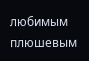любимым плюшевым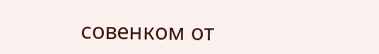совенком от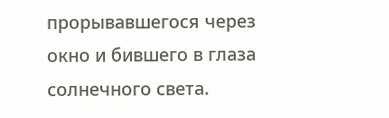прорывавшегося через окно и бившего в глаза солнечного света.